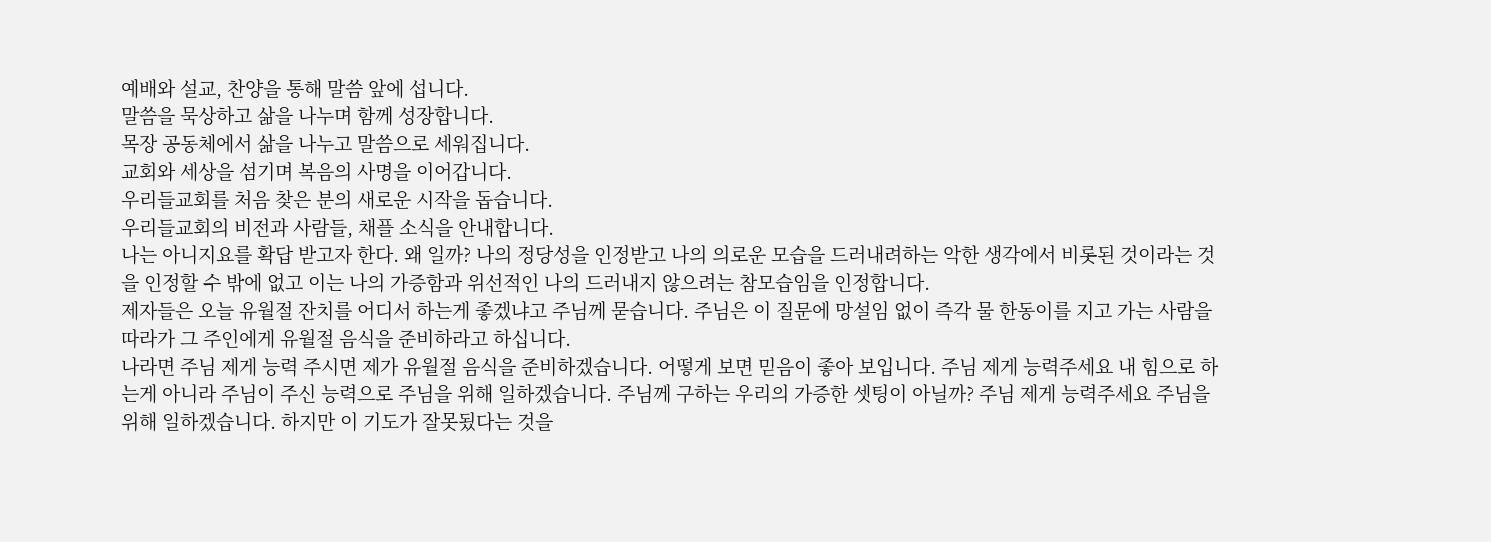예배와 설교, 찬양을 통해 말씀 앞에 섭니다.
말씀을 묵상하고 삶을 나누며 함께 성장합니다.
목장 공동체에서 삶을 나누고 말씀으로 세워집니다.
교회와 세상을 섬기며 복음의 사명을 이어갑니다.
우리들교회를 처음 찾은 분의 새로운 시작을 돕습니다.
우리들교회의 비전과 사람들, 채플 소식을 안내합니다.
나는 아니지요를 확답 받고자 한다. 왜 일까? 나의 정당성을 인정받고 나의 의로운 모습을 드러내려하는 악한 생각에서 비롯된 것이라는 것을 인정할 수 밖에 없고 이는 나의 가증함과 위선적인 나의 드러내지 않으려는 참모습임을 인정합니다.
제자들은 오늘 유월절 잔치를 어디서 하는게 좋겠냐고 주님께 묻습니다. 주님은 이 질문에 망설임 없이 즉각 물 한동이를 지고 가는 사람을 따라가 그 주인에게 유월절 음식을 준비하라고 하십니다.
나라면 주님 제게 능력 주시면 제가 유월절 음식을 준비하겠습니다. 어떻게 보면 믿음이 좋아 보입니다. 주님 제게 능력주세요 내 힘으로 하는게 아니라 주님이 주신 능력으로 주님을 위해 일하겠습니다. 주님께 구하는 우리의 가증한 셋팅이 아닐까? 주님 제게 능력주세요 주님을 위해 일하겠습니다. 하지만 이 기도가 잘못됬다는 것을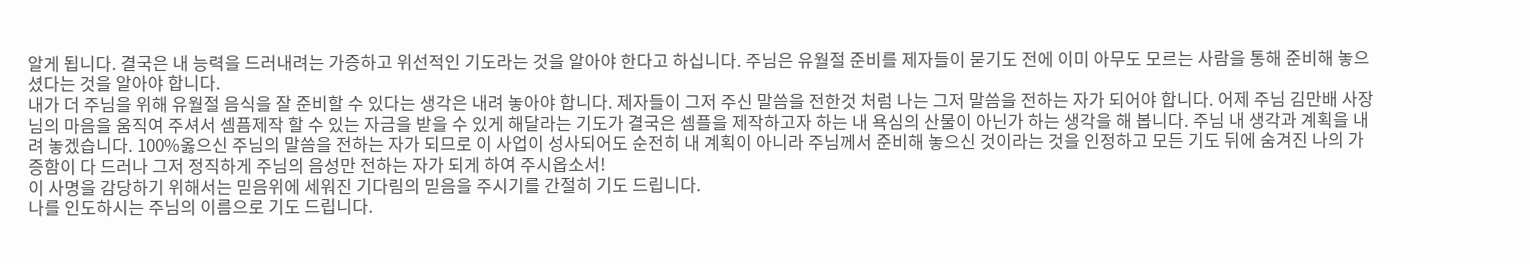알게 됩니다. 결국은 내 능력을 드러내려는 가증하고 위선적인 기도라는 것을 알아야 한다고 하십니다. 주님은 유월절 준비를 제자들이 묻기도 전에 이미 아무도 모르는 사람을 통해 준비해 놓으셨다는 것을 알아야 합니다.
내가 더 주님을 위해 유월절 음식을 잘 준비할 수 있다는 생각은 내려 놓아야 합니다. 제자들이 그저 주신 말씀을 전한것 처럼 나는 그저 말씀을 전하는 자가 되어야 합니다. 어제 주님 김만배 사장님의 마음을 움직여 주셔서 셈픔제작 할 수 있는 자금을 받을 수 있게 해달라는 기도가 결국은 셈플을 제작하고자 하는 내 욕심의 산물이 아닌가 하는 생각을 해 봅니다. 주님 내 생각과 계획을 내려 놓겠습니다. 100%옳으신 주님의 말씀을 전하는 자가 되므로 이 사업이 성사되어도 순전히 내 계획이 아니라 주님께서 준비해 놓으신 것이라는 것을 인정하고 모든 기도 뒤에 숨겨진 나의 가증함이 다 드러나 그저 정직하게 주님의 음성만 전하는 자가 되게 하여 주시옵소서!
이 사명을 감당하기 위해서는 믿음위에 세워진 기다림의 믿음을 주시기를 간절히 기도 드립니다.
나를 인도하시는 주님의 이름으로 기도 드립니다.